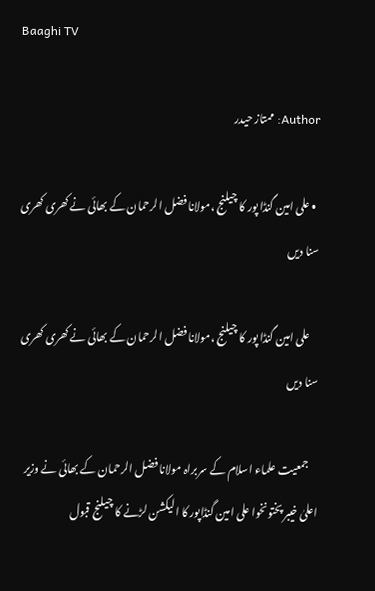Baaghi TV

Author: ممتاز حیدر

  • علی امین گنڈا پور کا چیلنج ،مولانا فضل الرحمان کے بھائی نے کھری کھری سنا دیں

    علی امین گنڈا پور کا چیلنج ،مولانا فضل الرحمان کے بھائی نے کھری کھری سنا دیں

    جمعیت علماء اسلام کے سربراہ مولانا فضل الرحمان کے بھائی نے وزیر اعلیٰ خیبر پختونخوا علی امین گنڈاپور کا الیکشن لڑنے کا چیلنج قبول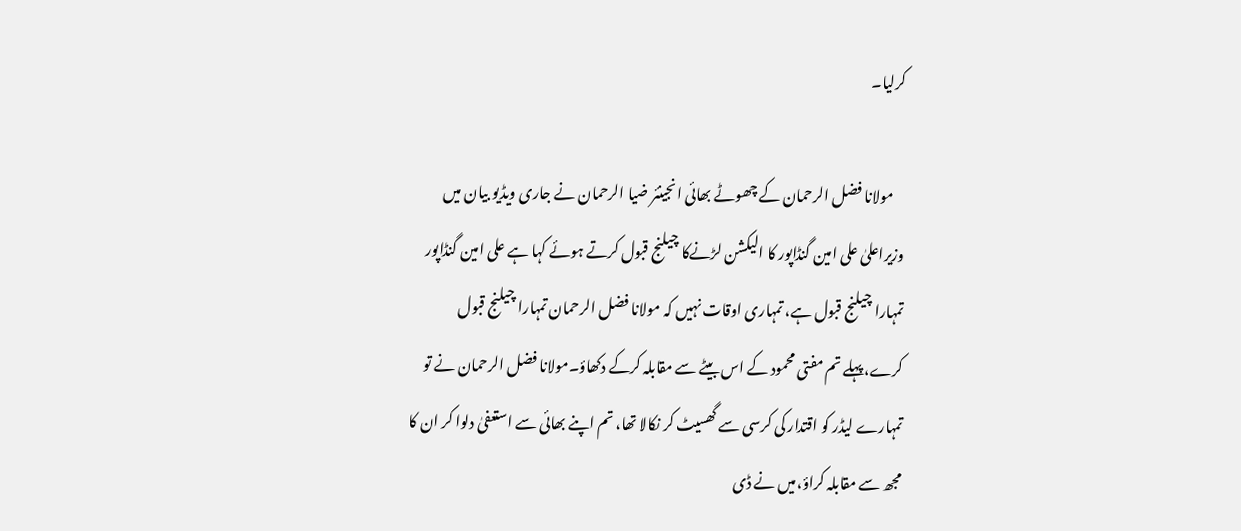کرلیا۔

    مولانا فضل الرحمان کے چھوٹے بھائی انجینئر ضیا الرحمان نے جاری ویڈیو بیان میں وزیراعلیٰ علی امین گنڈاپور کا الیکشن لڑنےکا چیلنج قبول کرتے ہوئے کہا ہے علی امین گنڈاپور تمہارا چیلنج قبول ہے، تمہاری اوقات نہیں کہ مولانا فضل الرحمان تمہارا چیلنج قبول کرے،پہلے تم مفتی محمود کے اس بیٹے سے مقابلہ کرکے دکھاؤ۔مولانا فضل الرحمان نے تو تمہارے لیڈر کو اقتدار کی کرسی سے گھسیٹ کر نکالا تھا، تم اپنے بھائی سے استعفیٰ دلوا کر ان کا مجھ سے مقابلہ کراؤ،میں نے ڈی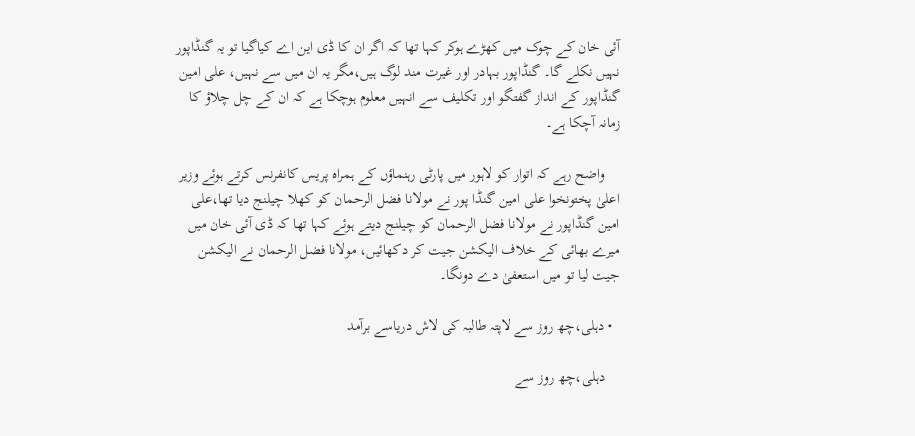آئی خان کے چوک میں کھڑے ہوکر کہا تھا کہ اگر ان کا ڈی این اے کیاگیا تو یہ گنڈاپور نہیں نکلے گا۔ گنڈاپور بہادر اور غیرت مند لوگ ہیں،مگر یہ ان میں سے نہیں، علی امین گنڈاپور کے انداز گفتگو اور تکلیف سے انہیں معلوم ہوچکا ہے کہ ان کے چل چلاؤ کا زمانہ آچکا ہے۔

    واضح رہے کہ اتوار کو لاہور میں پارٹی رہنماؤں کے ہمراہ پریس کانفرنس کرتے ہوئے وزیر اعلیٰ پختونخوا علی امین گنڈا پور نے مولانا فضل الرحمان کو کھلا چیلنج دیا تھا،علی امین گنڈاپور نے مولانا فضل الرحمان کو چیلنج دیتے ہوئے کہا تھا کہ ڈی آئی خان میں میرے بھائی کے خلاف الیکشن جیت کر دکھائیں، مولانا فضل الرحمان نے الیکشن جیت لیا تو میں استعفیٰ دے دونگا۔

  • دہلی،چھ روز سے لاپتہ طالبہ کی لاش دریاسے برآمد

    دہلی،چھ روز سے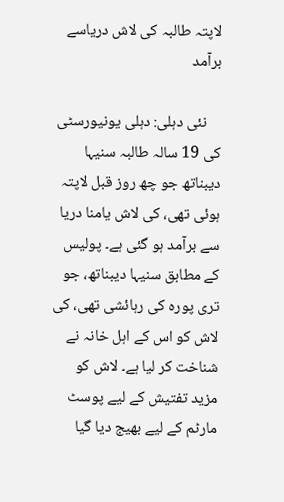لاپتہ طالبہ کی لاش دریاسے برآمد

    نئی دہلی: دہلی یونیورسٹی کی 19 سالہ طالبہ سنیہا دیبناتھ جو چھ روز قبل لاپتہ ہوئی تھی، کی لاش یامنا دریا سے برآمد ہو گئی ہے۔ پولیس کے مطابق سنیہا دیبناتھ، جو تری پورہ کی رہائشی تھی، کی لاش کو اس کے اہل خانہ نے شناخت کر لیا ہے۔ لاش کو مزید تفتیش کے لیے پوسٹ مارٹم کے لیے بھیج دیا گیا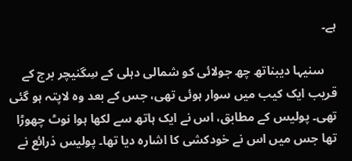ہے۔

    سنیہا دیبناتھ چھ جولائی کو شمالی دہلی کے سِگنیچر برج کے قریب ایک کیب میں سوار ہوئی تھی، جس کے بعد وہ لاپتہ ہو گئی تھی۔ پولیس کے مطابق، اس نے ایک ہاتھ سے لکھا ہوا نوٹ چھوڑا تھا جس میں اس نے خودکشی کا اشارہ دیا تھا۔ پولیس ذرائع نے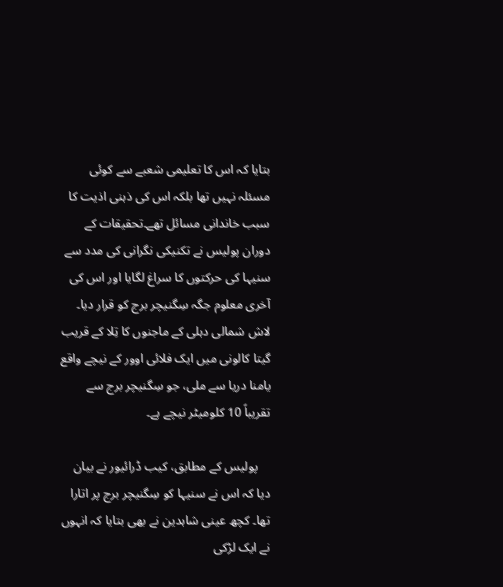بتایا کہ اس کا تعلیمی شعبے سے کوئی مسئلہ نہیں تھا بلکہ اس کی ذہنی اذیت کا سبب خاندانی مسائل تھے۔تحقیقات کے دوران پولیس نے تکنیکی نگرانی کی مدد سے سنیہا کی حرکتوں کا سراغ لگایا اور اس کی آخری معلوم جگہ سِگنیچر برج کو قرار دیا۔ لاش شمالی دہلی کے ماجنوں کا تِلا کے قریب گیتا کالونی میں ایک فلائی اوور کے نیچے واقع یامنا دریا سے ملی، جو سِگنیچر برج سے تقریباً 10 کلومیٹر نیچے ہے۔

    پولیس کے مطابق، کیب ڈرائیور نے بیان دیا کہ اس نے سنیہا کو سِگنیچر برج پر اتارا تھا۔ کچھ عینی شاہدین نے بھی بتایا کہ انہوں نے ایک لڑکی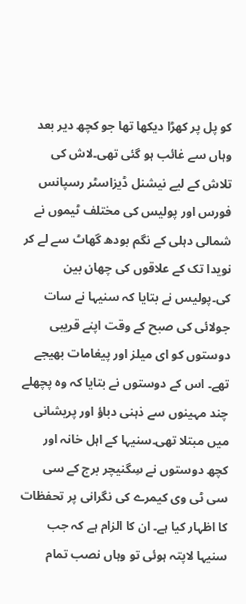کو پل پر کھڑا دیکھا تھا جو کچھ دیر بعد وہاں سے غائب ہو گئی تھی۔لاش کی تلاش کے لیے نیشنل ڈیزاسٹر رسپانس فورس اور پولیس کی مختلف ٹیموں نے شمالی دہلی کے نگم بودھ گھاٹ سے لے کر نویدا تک کے علاقوں کی چھان بین کی۔پولیس نے بتایا کہ سنیہا نے سات جولائی کی صبح کے وقت اپنے قریبی دوستوں کو ای میلز اور پیغامات بھیجے تھے۔ اس کے دوستوں نے بتایا کہ وہ پچھلے چند مہینوں سے ذہنی دباؤ اور پریشانی میں مبتلا تھی۔سنیہا کے اہل خانہ اور کچھ دوستوں نے سِگنیچر برج کے سی سی ٹی وی کیمرے کی نگرانی پر تحفظات کا اظہار کیا ہے۔ ان کا الزام ہے کہ جب سنیہا لاپتہ ہوئی تو وہاں نصب تمام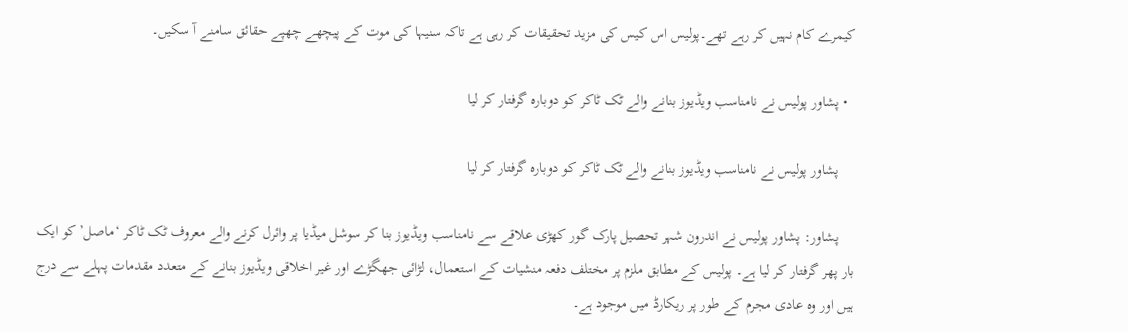کیمرے کام نہیں کر رہے تھے۔پولیس اس کیس کی مزید تحقیقات کر رہی ہے تاکہ سنیہا کی موت کے پیچھے چھپے حقائق سامنے آ سکیں۔

  • پشاور پولیس نے نامناسب ویڈیوز بنانے والے ٹک ٹاکر کو دوبارہ گرفتار کر لیا

    پشاور پولیس نے نامناسب ویڈیوز بنانے والے ٹک ٹاکر کو دوبارہ گرفتار کر لیا

    پشاور: پشاور پولیس نے اندرون شہر تحصیل پارک گور کھڑی علاقے سے نامناسب ویڈیوز بنا کر سوشل میڈیا پر وائرل کرنے والے معروف ٹک ٹاکر ‘ماصل’ کو ایک بار پھر گرفتار کر لیا ہے۔ پولیس کے مطابق ملزم پر مختلف دفعہ منشیات کے استعمال، لڑائی جھگڑے اور غیر اخلاقی ویڈیوز بنانے کے متعدد مقدمات پہلے سے درج ہیں اور وہ عادی مجرم کے طور پر ریکارڈ میں موجود ہے۔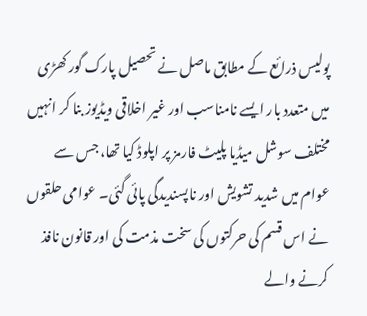پولیس ذرائع کے مطابق ماصل نے تحصیل پارک گور کھڑی میں متعدد بار ایسے نامناسب اور غیر اخلاقی ویڈیوز بنا کر انہیں مختلف سوشل میڈیا پلیٹ فارمز پر اپلوڈ کیا تھا، جس سے عوام میں شدید تشویش اور ناپسندیدگی پائی گئی۔ عوامی حلقوں نے اس قسم کی حرکتوں کی سخت مذمت کی اور قانون نافذ کرنے والے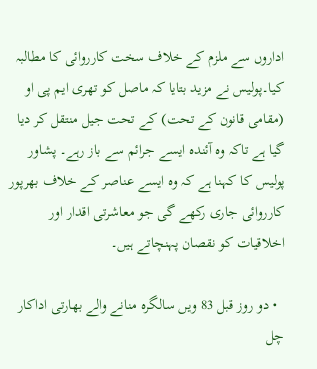اداروں سے ملزم کے خلاف سخت کارروائی کا مطالبہ کیا۔پولیس نے مزید بتایا کہ ماصل کو تھری ایم پی او (مقامی قانون کے تحت) کے تحت جیل منتقل کر دیا گیا ہے تاکہ وہ آئندہ ایسے جرائم سے باز رہے۔ پشاور پولیس کا کہنا ہے کہ وہ ایسے عناصر کے خلاف بھرپور کارروائی جاری رکھے گی جو معاشرتی اقدار اور اخلاقیات کو نقصان پہنچاتے ہیں۔

  • دو روز قبل 83 ویں سالگرہ منانے والے بھارتی اداکار چل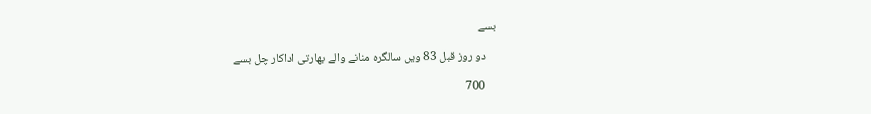بسے

    دو روز قبل 83 ویں سالگرہ منانے والے بھارتی اداکار چل بسے

    700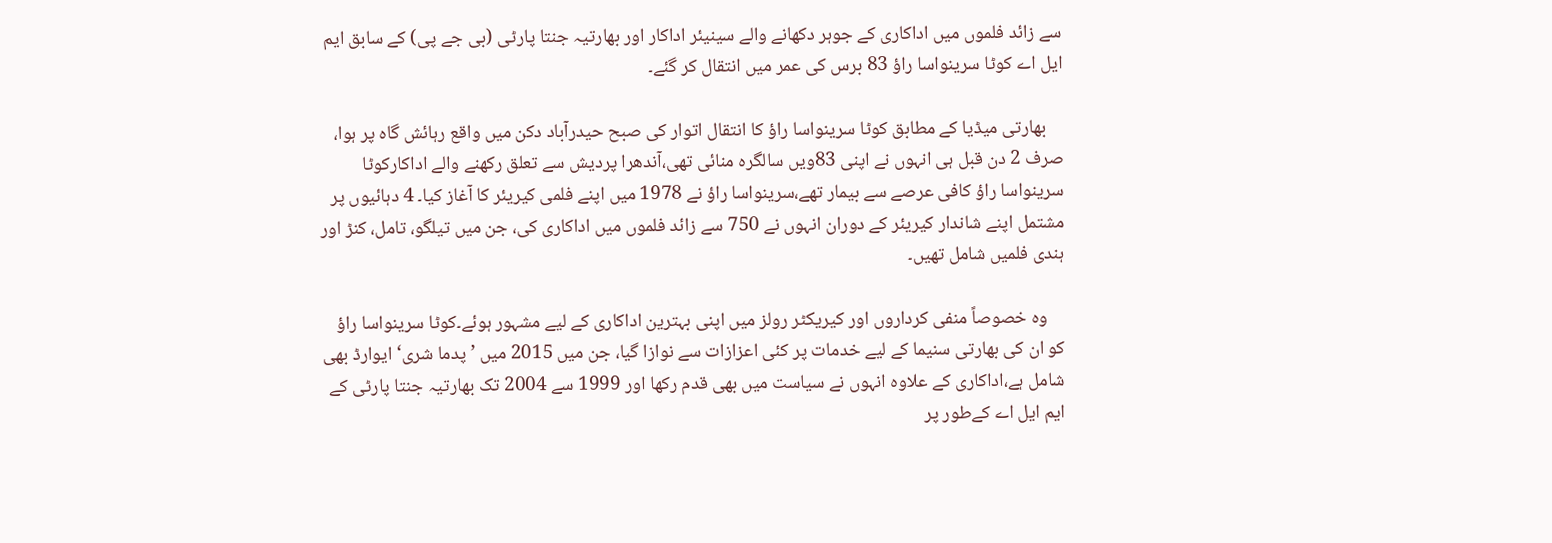سے زائد فلموں میں اداکاری کے جوہر دکھانے والے سینیئر اداکار اور بھارتیہ جنتا پارٹی (بی جے پی) کے سابق ایم ایل اے کوٹا سرینواسا راؤ 83 برس کی عمر میں انتقال کر گئے۔

    بھارتی میڈیا کے مطابق کوٹا سرینواسا راؤ کا انتقال اتوار کی صبح حیدرآباد دکن میں واقع رہائش گاہ پر ہوا، صرف 2 دن قبل ہی انہوں نے اپنی 83ویں سالگرہ منائی تھی،آندھرا پردیش سے تعلق رکھنے والے اداکارکوٹا سرینواسا راؤ کافی عرصے سے بیمار تھے،سرینواسا راؤ نے 1978 میں اپنے فلمی کیریئر کا آغاز کیا۔ 4 دہائیوں پر مشتمل اپنے شاندار کیریئر کے دوران انہوں نے 750 سے زائد فلموں میں اداکاری کی، جن میں تیلگو، تامل، کنڑ اور ہندی فلمیں شامل تھیں۔

    وہ خصوصاً منفی کرداروں اور کیریکٹر رولز میں اپنی بہترین اداکاری کے لیے مشہور ہوئے۔کوٹا سرینواسا راؤ کو ان کی بھارتی سنیما کے لیے خدمات پر کئی اعزازات سے نوازا گیا، جن میں 2015 میں ’پدما شری‘ ایوارڈ بھی شامل ہے،اداکاری کے علاوہ انہوں نے سیاست میں بھی قدم رکھا اور 1999 سے 2004 تک بھارتیہ جنتا پارٹی کے ایم ایل اے کےطور پر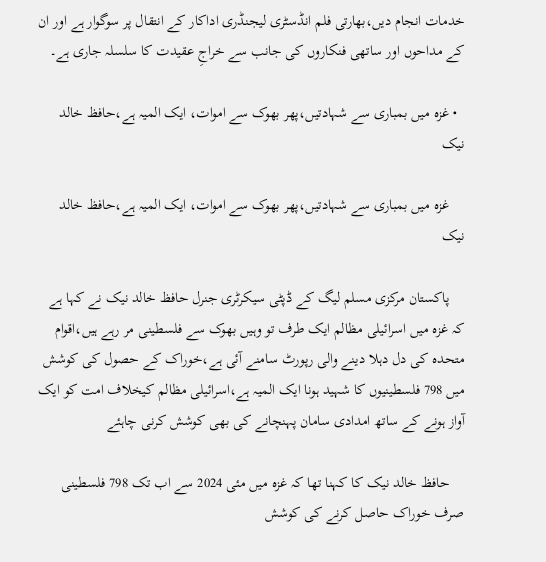خدمات انجام دیں،بھارتی فلم انڈسٹری لیجنڈری اداکار کے انتقال پر سوگوار ہے اور ان کے مداحوں اور ساتھی فنکاروں کی جانب سے خراجِ عقیدت کا سلسلہ جاری ہے۔

  • غزہ میں بمباری سے شہادتیں،پھر بھوک سے اموات، ایک المیہ ہے،حافظ خالد نیک

    غزہ میں بمباری سے شہادتیں،پھر بھوک سے اموات، ایک المیہ ہے،حافظ خالد نیک

    پاکستان مرکزی مسلم لیگ کے ڈپٹی سیکرٹری جنرل حافظ خالد نیک نے کہا ہے کہ غزہ میں اسرائیلی مظالم ایک طرف تو وہیں بھوک سے فلسطینی مر رہے ہیں،اقوام متحدہ کی دل دہلا دینے والی رپورٹ سامنے آئی ہے،خوراک کے حصول کی کوشش میں 798 فلسطینیوں کا شہید ہونا ایک المیہ ہے،اسرائیلی مظالم کیخلاف امت کو ایک آواز ہونے کے ساتھ امدادی سامان پہنچانے کی بھی کوشش کرنی چاہئے

    حافظ خالد نیک کا کہنا تھا کہ غزہ میں مئی 2024 سے اب تک 798 فلسطینی صرف خوراک حاصل کرنے کی کوشش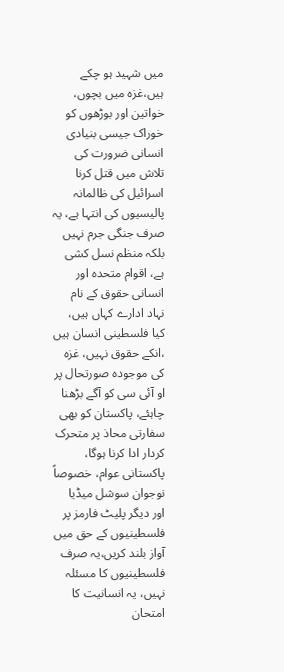میں شہید ہو چکے ہیں،غزہ میں بچوں، خواتین اور بوڑھوں کو خوراک جیسی بنیادی انسانی ضرورت کی تلاش میں قتل کرنا اسرائیل کی ظالمانہ پالیسیوں کی انتہا ہے، یہ صرف جنگی جرم نہیں بلکہ منظم نسل کشی ہے، اقوام متحدہ اور انسانی حقوق کے نام نہاد ادارے کہاں ہیں، کیا فلسطینی انسان ہیں ،انکے حقوق نہیں، غزہ کی موجودہ صورتحال پر او آئی سی کو آگے بڑھنا چاہئے، پاکستان کو بھی سفارتی محاذ پر متحرک کردار ادا کرنا ہوگا، پاکستانی عوام، خصوصاً نوجوان سوشل میڈیا اور دیگر پلیٹ فارمز پر فلسطینیوں کے حق میں آواز بلند کریں،یہ صرف فلسطینیوں کا مسئلہ نہیں، یہ انسانیت کا امتحان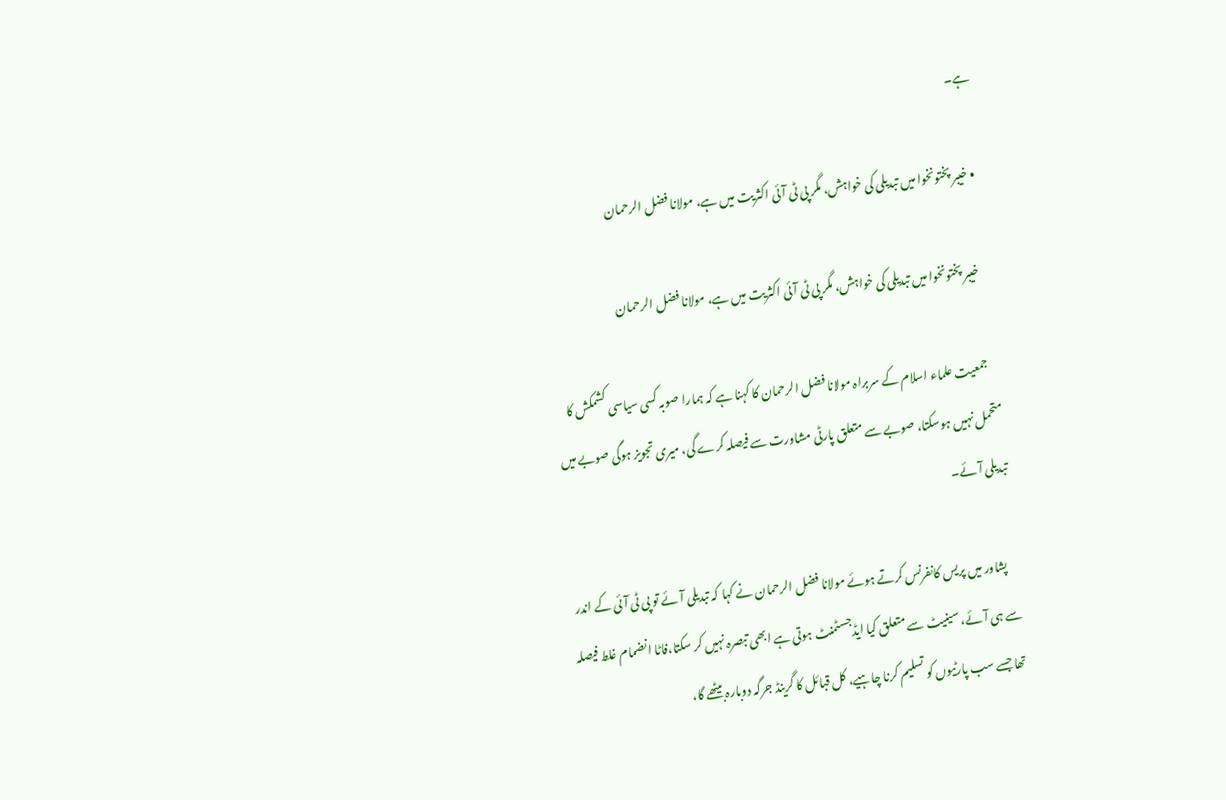ہے۔

  • خیبر پختونخوا میں تبدیلی کی خواہش، مگر پی ٹی آئی اکثریت میں ہے، مولانا فضل الرحمان

    خیبر پختونخوا میں تبدیلی کی خواہش، مگر پی ٹی آئی اکثریت میں ہے، مولانا فضل الرحمان

    جمعیت علماء اسلام کے سربراہ مولانا فضل الرحمان کا کہنا ہے کہ ہمارا صوبہ کسی سیاسی کشمکش کا متحمل نہیں ہوسکتا، صوبے سے متعلق پارٹی مشاورت سے فیصلہ کرے گی، میری تجویز ہوگی صوبے میں تبدیلی آئے۔

    پشاور میں پریس کانفرنس کرتے ہوئے مولانا فضل الرحمان نے کہا کہ تبدیلی آئے تو پی ٹی آئی کے اندر سے ہی آئے، سینیٹ سے متعلق کیا ایڈجسٹمنٹ ہوتی ہے ابھی تبصرہ نہیں کر سکتا،فاٹا انضمام غلط فیصلہ تھا جسے سب پارٹیوں کو تسلیم کرنا چاہیے، کل قبائل کا گرینڈ جرگہ دوبارہ بیٹھے گا،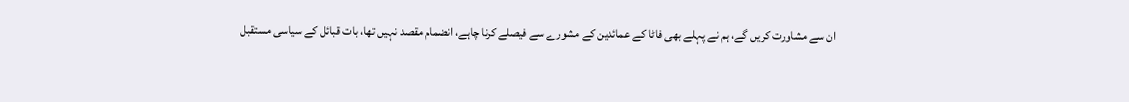ان سے مشاورت کریں گے، ہم نے پہلے بھی فاٹا کے عمائدین کے مشورے سے فیصلے کرنا چاہے، انضمام مقصد نہیں تھا، بات قبائل کے سیاسی مستقبل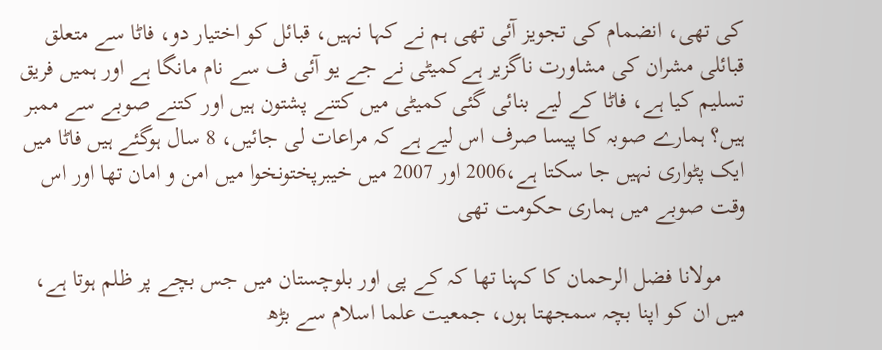کی تھی، انضمام کی تجویز آئی تھی ہم نے کہا نہیں، قبائل کو اختیار دو، فاٹا سے متعلق قبائلی مشران کی مشاورت ناگزیر ہےکمیٹی نے جے یو آئی ف سے نام مانگا ہے اور ہمیں فریق تسلیم کیا ہے، فاٹا کے لیے بنائی گئی کمیٹی میں کتنے پشتون ہیں اور کتنے صوبے سے ممبر ہیں؟ ہمارے صوبہ کا پیسا صرف اس لیے ہے کہ مراعات لی جائیں، 8 سال ہوگئے ہیں فاٹا میں ایک پٹواری نہیں جا سکتا ہے،2006 اور 2007 میں خیبرپختونخوا میں امن و امان تھا اور اس وقت صوبے میں ہماری حکومت تھی

    مولانا فضل الرحمان کا کہنا تھا کہ کے پی اور بلوچستان میں جس بچے پر ظلم ہوتا ہے، میں ان کو اپنا بچہ سمجھتا ہوں، جمعیت علما اسلام سے بڑھ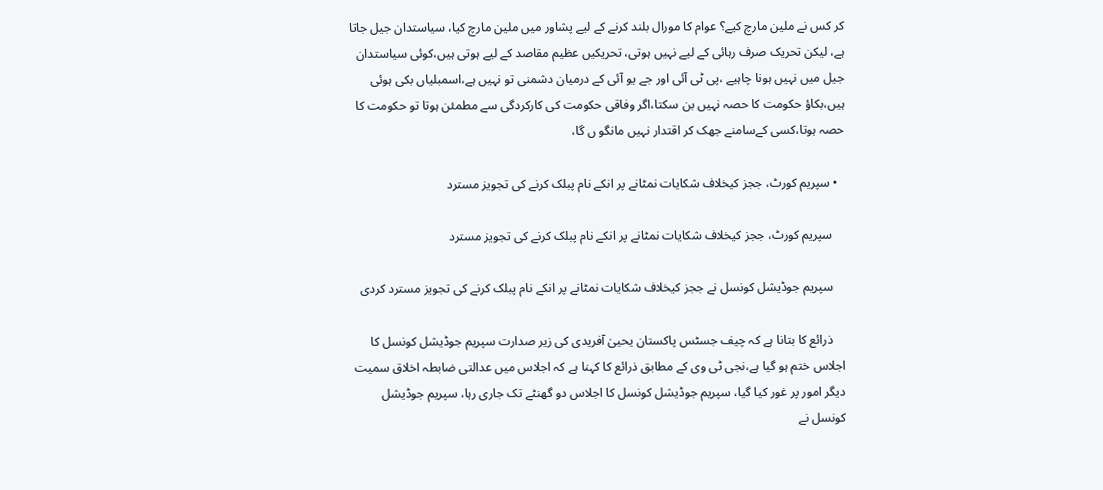کر کس نے ملین مارچ کیے؟ عوام کا مورال بلند کرنے کے لیے پشاور میں ملین مارچ کیا، سیاستدان جیل جاتا ہے، لیکن تحریک صرف رہائی کے لیے نہیں ہوتی، تحریکیں عظیم مقاصد کے لیے ہوتی ہیں،کوئی سیاستدان جیل میں نہیں ہونا چاہیے ،پی ٹی آئی اور جے یو آئی کے درمیان دشمنی تو نہیں ہے،اسمبلیاں بکی ہوئی ہیں،بکاؤ حکومت کا حصہ نہیں بن سکتا،اگر وفاقی حکومت کی کارکردگی سے مطمئن ہوتا تو حکومت کا حصہ ہوتا،کسی کےسامنے جھک کر اقتدار نہیں مانگو ں گا،

  • سپریم کورٹ، ججز کیخلاف شکایات نمٹانے پر انکے نام پبلک کرنے کی تجویز مسترد

    سپریم کورٹ، ججز کیخلاف شکایات نمٹانے پر انکے نام پبلک کرنے کی تجویز مسترد

    سپریم جوڈیشل کونسل نے ججز کیخلاف شکایات نمٹانے پر انکے نام پبلک کرنے کی تجویز مسترد کردی

    ذرائع کا بتانا ہے کہ چیف جسٹس پاکستان یحییٰ آفریدی کی زیر صدارت سپریم جوڈیشل کونسل کا اجلاس ختم ہو گیا ہے،نجی ٹی وی کے مطابق ذرائع کا کہنا ہے کہ اجلاس میں عدالتی ضابطہ اخلاق سمیت دیگر امور پر غور کیا گیا، سپریم جوڈیشل کونسل کا اجلاس دو گھنٹے تک جاری رہا، سپریم جوڈیشل کونسل نے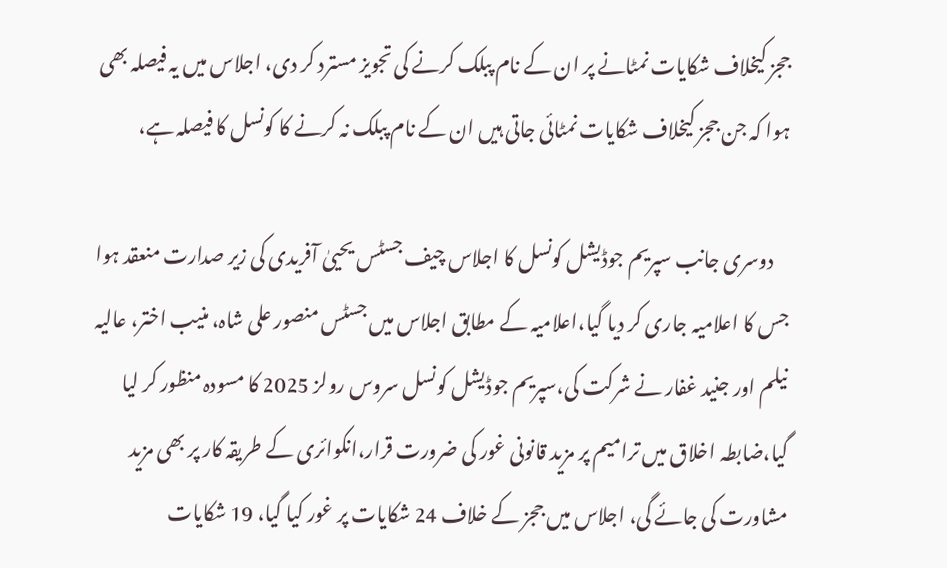ججز کیخلاف شکایات نمٹانے پر ان کے نام پبلک کرنے کی تجویز مسترد کر دی، اجلاس میں یہ فیصلہ بھی ہوا کہ جن ججز کیخلاف شکایات نمٹائی جاتی ہیں ان کے نام پبلک نہ کرنے کا کونسل کا فیصلہ ہے،

    دوسری جانب سپریم جوڈیشل کونسل کا اجلاس چیف جسٹس یحییٰ آفریدی کی زیر صدارت منعقد ہوا جس کا اعلامیہ جاری کر دیا گیا،اعلامیہ کے مطابق اجلاس میں جسٹس منصور علی شاہ، منیب اختر، عالیہ نیلم اور جنید غفار نے شرکت کی،سپریم جوڈیشل کونسل سروس رولز 2025 کا مسودہ منظور کر لیا گیا،ضابطہ اخلاق میں ترامیم پر مزید قانونی غور کی ضرورت قرار،انکوائری کے طریقہ کار پر بھی مزید مشاورت کی جائے گی، اجلاس میں ججز کے خلاف 24 شکایات پر غور کیا گیا، 19 شکایات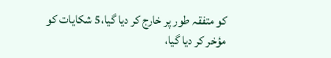کو متفقہ طور پر خارج کر دیا گیا،5 شکایات کو مؤخر کر دیا گیا،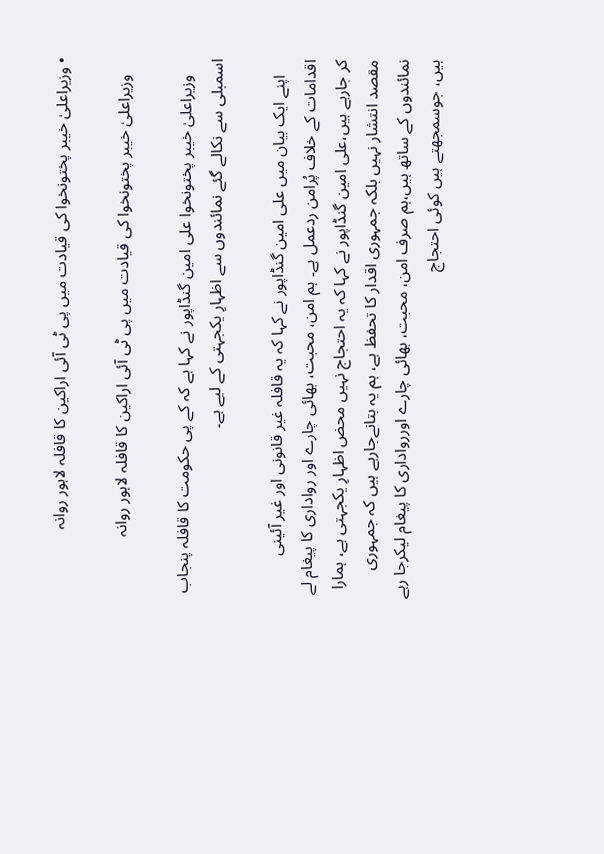• وزیراعلیٰ خیبر پختونخوا کی قیادت میں پی ٹی آئی اراکین کا قافلہ لاہور روانہ

    وزیراعلیٰ خیبر پختونخوا کی قیادت میں پی ٹی آئی اراکین کا قافلہ لاہور روانہ

    وزیراعلیٰ خیبر پختونخوا علی امین گنڈاپور نے کہا ہے کہ کے پی حکومت کا قافلہ پنجاب اسمبلی سے نکالے گئے نمائندوں سے اظہارِ یکجہتی کے لیے ہے۔

    اپنے ایک بیان میں علی امین گنڈاپور نے کہا کہ یہ قافلہ غیر قانونی اور غیر آئینی اقدامات کے خلاف پُرامن ردعمل ہے۔ ہم امن، محبت، بھائی چارے اور رواداری کا پیغام لے کر جارہے ہیں،علی امین گنڈاپور نے کہا کہ یہ احتجاج نہیں محض اظہارِ یکجہتی ہے، ہمارا مقصد انتشار نہیں بلکہ جمہوری اقدار کا تحفظ ہے، ہم یہ بتانےجارہے ہیں کہ جمہوری نمائندوں کے ساتھ ہیں،ہم صرف امن، محبت، بھائی چارے اوررواداری کا پیغام لیکرجا رہے ہیں، جوسمجھتے ہیں کوئی احتجاج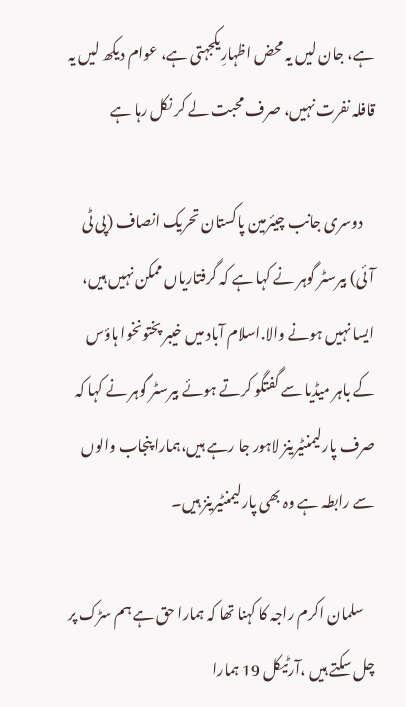ہے، جان لیں یہ محض اظہارِیکجہتی ہے، عوام دیکھ لیں یہ قافلہ نفرت نہیں، صرف محبت لے کر نکل رہا ہے

    دوسری جانب چیئرمین پاکستان تحریک انصاف (پی ٹی آئی) بیرسٹر گوہر نے کہا ہے کہ گرفتاریاں ممکن نہیں ہیں، ایسا نہیں ہونے والا.اسلام آباد میں خیبر پختونخوا ہاؤس کے باہر میڈیا سے گفتگو کرتے ہوئے بیرسٹر گوہر نے کہا کہ صرف پارلیمنٹیرینز لاہور جا رہے ہیں،ہمارا پنجاب والوں سے رابطہ ہے وہ بھی پارلیمنٹیرینز ہیں۔

    سلمان اکرم راجہ کا کہنا تھا کہ ہمارا حق ہے ہم سڑک پر چل سکتے ہیں ،آرٹیکل 19 ہمارا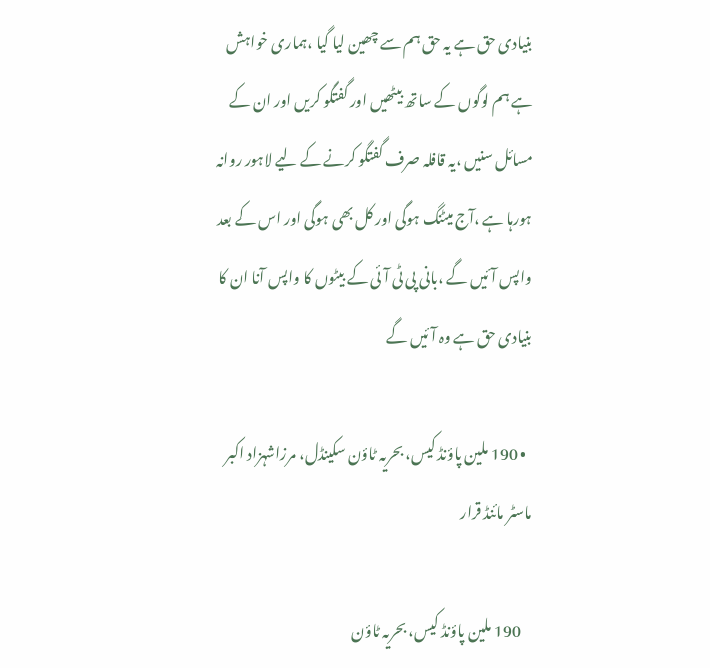بنیادی حق ہے یہ حق ہم سے چھین لیا گیا ،ہماری خواہش ہے ہم لوگوں کے ساتھ بیٹھیں اور گفتگو کریں اور ان کے مسائل سنیں ،یہ قافلہ صرف گفتگو کرنے کے لیے لاہور روانہ ہورہا ہے ،آج میٹنگ ہوگی اور کل بھی ہوگی اور اس کے بعد واپس آئیں گے ،بانی پی ٹی آئی کے بیٹوں کا واپس آنا ان کا بنیادی حق ہے وہ آئیں گے

  • 190 ملین پاؤنڈ کیس، بحریہ ٹاؤن سکینڈل، مرزاشہزاد اکبر ماسٹر مائنڈ قرار

    190 ملین پاؤنڈ کیس، بحریہ ٹاؤن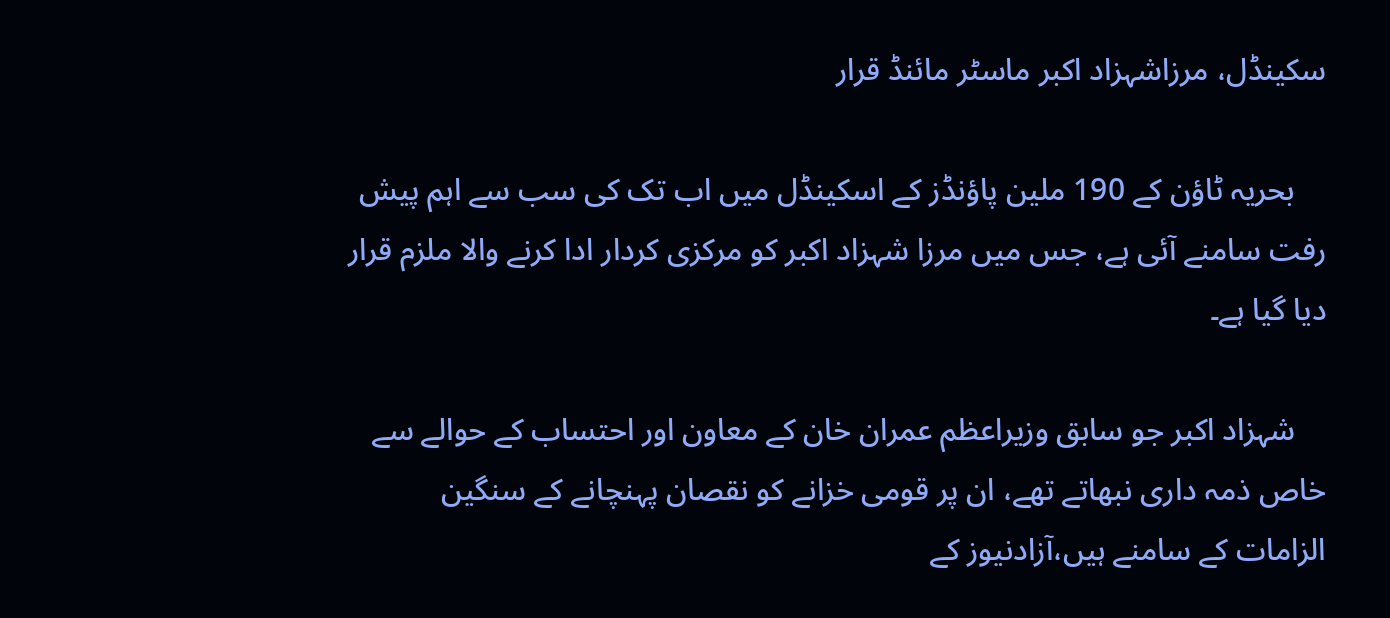سکینڈل، مرزاشہزاد اکبر ماسٹر مائنڈ قرار

    بحریہ ٹاؤن کے 190 ملین پاؤنڈز کے اسکینڈل میں اب تک کی سب سے اہم پیش رفت سامنے آئی ہے، جس میں مرزا شہزاد اکبر کو مرکزی کردار ادا کرنے والا ملزم قرار دیا گیا ہے۔

    شہزاد اکبر جو سابق وزیراعظم عمران خان کے معاون اور احتساب کے حوالے سے خاص ذمہ داری نبھاتے تھے، ان پر قومی خزانے کو نقصان پہنچانے کے سنگین الزامات کے سامنے ہیں،آزادنیوز کے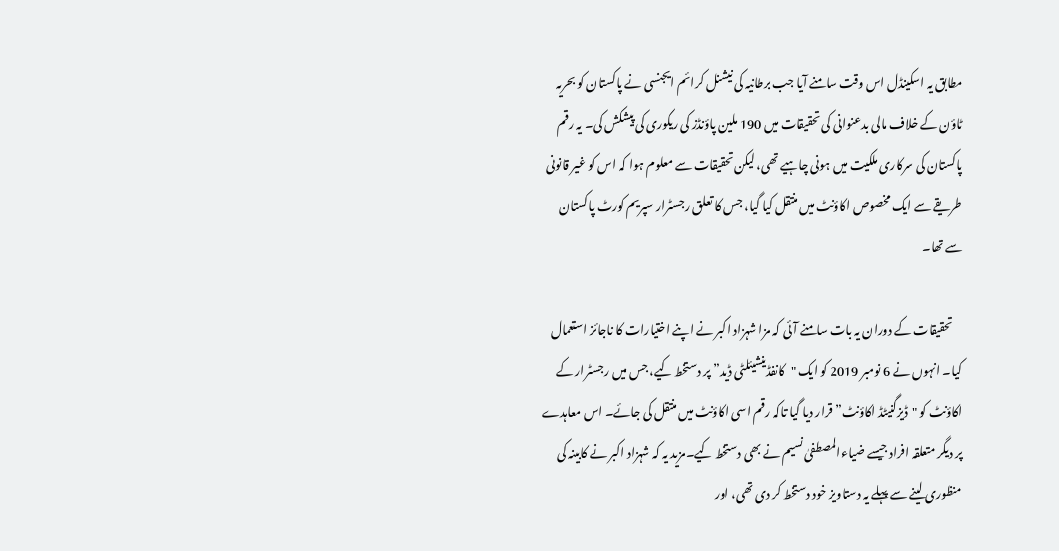مطابق یہ اسکینڈل اس وقت سامنے آیا جب برطانیہ کی نیشنل کرائم ایجنسی نے پاکستان کو بحریہ ٹاؤن کے خلاف مالی بدعنوانی کی تحقیقات میں 190 ملین پاؤنڈز کی ریکوری کی پیشکش کی۔ یہ رقم پاکستان کی سرکاری ملکیت میں ہونی چاہیے تھی، لیکن تحقیقات سے معلوم ہوا کہ اس کو غیر قانونی طریقے سے ایک مخصوص اکاؤنٹ میں منتقل کیا گیا، جس کا تعلق رجسٹرار سپریم کورٹ پاکستان سے تھا۔

    تحقیقات کے دوران یہ بات سامنے آئی کہ مزا شہزاد اکبر نے اپنے اختیارات کا ناجائز استعمال کیا۔ انہوں نے 6 نومبر 2019 کو ایک "کانفڈینشیئلٹی ڈید” پر دستخط کیے، جس میں رجسٹرار کے اکاؤنٹ کو "ڈیزگنیٹڈ اکاؤنٹ” قرار دیا گیا تاکہ رقم اسی اکاؤنٹ میں منتقل کی جائے۔ اس معاہدے پر دیگر متعلقہ افراد جیسے ضیاءالمصطفیٰ نسیم نے بھی دستخط کیے۔مزید یہ کہ شہزاد اکبر نے کابینہ کی منظوری لینے سے پہلے یہ دستاویز خود دستخط کر دی تھی، اور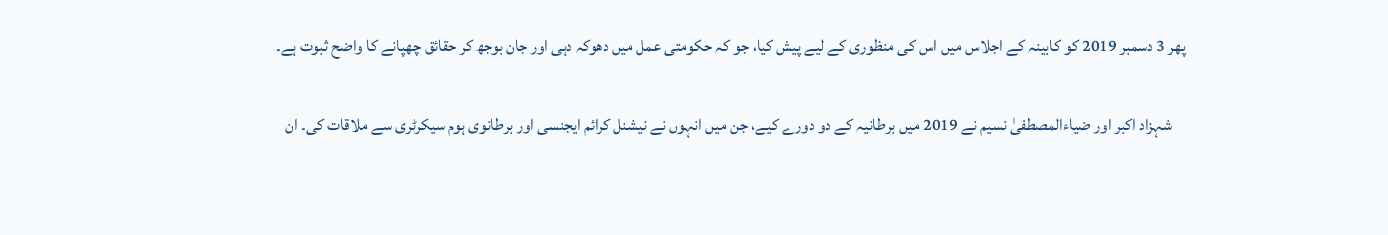پھر 3 دسمبر 2019 کو کابینہ کے اجلاس میں اس کی منظوری کے لیے پیش کیا، جو کہ حکومتی عمل میں دھوکہ دہی اور جان بوجھ کر حقائق چھپانے کا واضح ثبوت ہے۔

    شہزاد اکبر اور ضیاءالمصطفیٰ نسیم نے 2019 میں برطانیہ کے دو دورے کیے، جن میں انہوں نے نیشنل کرائم ایجنسی اور برطانوی ہوم سیکرٹری سے ملاقات کی۔ ان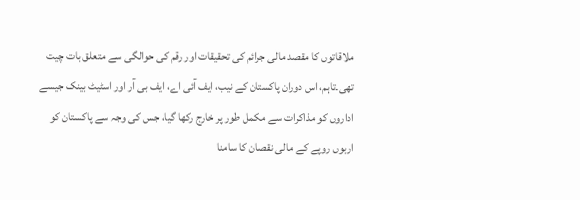ملاقاتوں کا مقصد مالی جرائم کی تحقیقات اور رقم کی حوالگی سے متعلق بات چیت تھی۔تاہم، اس دوران پاکستان کے نیب، ایف آئی اے، ایف بی آر اور اسٹیٹ بینک جیسے اداروں کو مذاکرات سے مکمل طور پر خارج رکھا گیا، جس کی وجہ سے پاکستان کو اربوں روپے کے مالی نقصان کا سامنا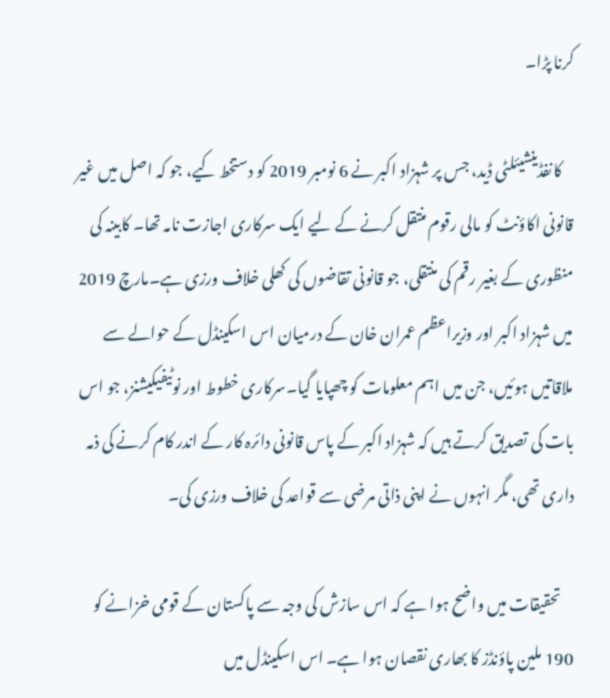کرنا پڑا۔

    کانفڈینشیئلٹی ڈید، جس پر شہزاد اکبر نے 6 نومبر 2019 کو دستخط کیے، جو کہ اصل میں غیر قانونی اکاؤنٹ کو مالی رقوم منتقل کرنے کے لیے ایک سرکاری اجازت نامہ تھا۔ کابینہ کی منظوری کے بغیر رقم کی منتقلی، جو قانونی تقاضوں کی کھلی خلاف ورزی ہے۔مارچ 2019 میں شہزاد اکبر اور وزیراعظم عمران خان کے درمیان اس اسکینڈل کے حوالے سے ملاقاتیں ہوئیں، جن میں اہم معلومات کو چھپایا گیا۔سرکاری خطوط اور نوٹیفیکیشنز، جو اس بات کی تصدیق کرتے ہیں کہ شہزاد اکبر کے پاس قانونی دائرہ کار کے اندر کام کرنے کی ذمہ داری تھی، مگر انہوں نے اپنی ذاتی مرضی سے قواعد کی خلاف ورزی کی۔

    تحقیقات میں واضح ہوا ہے کہ اس سازش کی وجہ سے پاکستان کے قومی خزانے کو 190 ملین پاؤنڈز کا بھاری نقصان ہوا ہے۔ اس اسکینڈل میں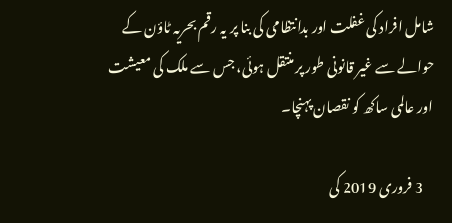شامل افراد کی غفلت اور بدانتظامی کی بنا پر یہ رقم بحریہ ٹاؤن کے حوالے سے غیر قانونی طور پر منتقل ہوئی، جس سے ملک کی معیشت اور عالمی ساکھ کو نقصان پہنچا۔

    3 فروری 2019 کی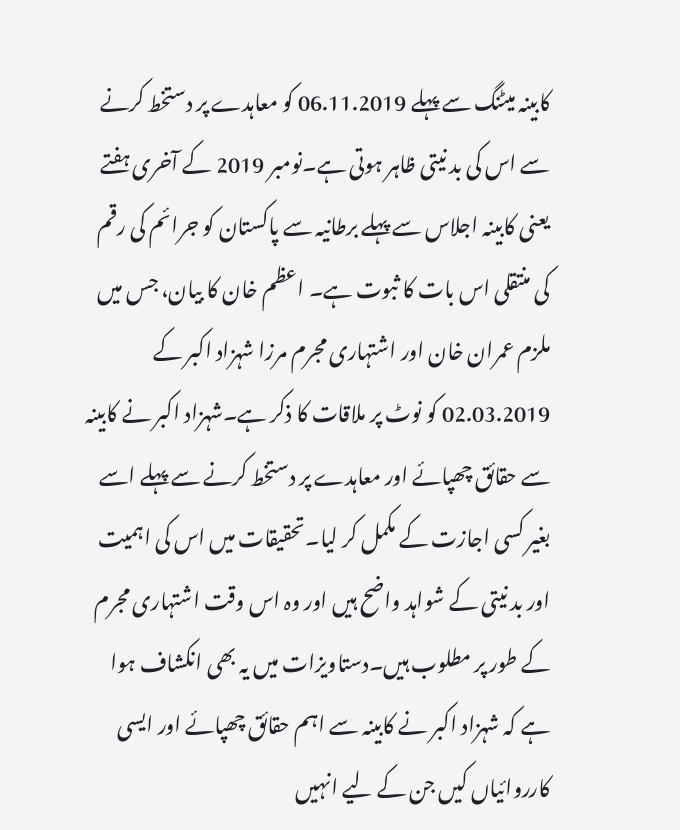کابینہ میٹنگ سے پہلے 06.11.2019 کو معاہدے پر دستخط کرنے سے اس کی بد نیتی ظاہر ہوتی ہے۔نومبر 2019 کے آخری ہفتے یعنی کابینہ اجلاس سے پہلے برطانیہ سے پاکستان کو جرائم کی رقم کی منتقلی اس بات کا ثبوت ہے۔ اعظم خان کا بیان، جس میں ملزم عمران خان اور اشتہاری مجرم مرزا شہزاد اکبر کے 02.03.2019 کو نوٹ پر ملاقات کا ذکر ہے۔شہزاد اکبر نے کابینہ سے حقائق چھپائے اور معاہدے پر دستخط کرنے سے پہلے اسے بغیر کسی اجازت کے مکمل کر لیا۔تحقیقات میں اس کی اہمیت اور بد نیتی کے شواہد واضح ہیں اور وہ اس وقت اشتہاری مجرم کے طور پر مطلوب ہیں۔دستاویزات میں یہ بھی انکشاف ہوا ہے کہ شہزاد اکبر نے کابینہ سے اہم حقائق چھپائے اور ایسی کارروائیاں کیں جن کے لیے انہیں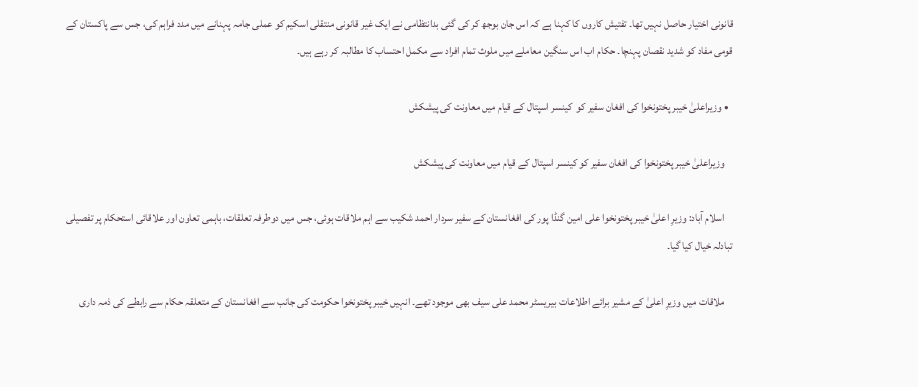قانونی اختیار حاصل نہیں تھا۔ تفتیش کاروں کا کہنا ہے کہ اس جان بوجھ کر کی گئی بدانتظامی نے ایک غیر قانونی منتقلی اسکیم کو عملی جامہ پہنانے میں مدد فراہم کی، جس سے پاکستان کے قومی مفاد کو شدید نقصان پہنچا۔ حکام اب اس سنگین معاملے میں ملوث تمام افراد سے مکمل احتساب کا مطالبہ کر رہے ہیں۔

  • وزیراعلیٰ خیبر پختونخوا کی افغان سفیر کو  کینسر اسپتال کے قیام میں معاونت کی پیشکش

    وزیراعلیٰ خیبر پختونخوا کی افغان سفیر کو کینسر اسپتال کے قیام میں معاونت کی پیشکش

    اسلام آباد: وزیرِ اعلیٰ خیبر پختونخوا علی امین گنڈا پور کی افغانستان کے سفیر سردار احمد شکیب سے اہم ملاقات ہوئی، جس میں دوطرفہ تعلقات، باہمی تعاون اور علاقائی استحکام پر تفصیلی تبادلہ خیال کیا گیا۔

    ملاقات میں وزیرِ اعلیٰ کے مشیر برائے اطلاعات بیریسٹر محمد علی سیف بھی موجود تھے۔ انہیں خیبر پختونخوا حکومت کی جانب سے افغانستان کے متعلقہ حکام سے رابطے کی ذمہ داری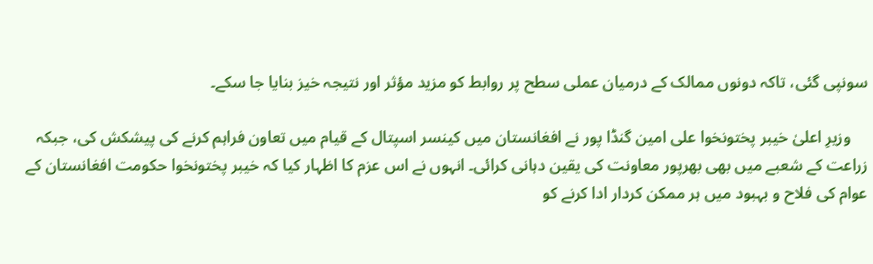سونپی گئی، تاکہ دونوں ممالک کے درمیان عملی سطح پر روابط کو مزید مؤثر اور نتیجہ خیز بنایا جا سکے۔

    وزیرِ اعلیٰ خیبر پختونخوا علی امین گنڈا پور نے افغانستان میں کینسر اسپتال کے قیام میں تعاون فراہم کرنے کی پیشکش کی، جبکہ زراعت کے شعبے میں بھی بھرپور معاونت کی یقین دہانی کرائی۔ انہوں نے اس عزم کا اظہار کیا کہ خیبر پختونخوا حکومت افغانستان کے عوام کی فلاح و بہبود میں ہر ممکن کردار ادا کرنے کو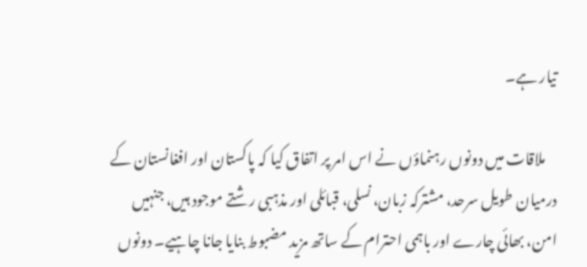تیار ہے۔

    ملاقات میں دونوں رہنماؤں نے اس امر پر اتفاق کیا کہ پاکستان اور افغانستان کے درمیان طویل سرحد، مشترکہ زبان، نسلی، قبائلی اور مذہبی رشتے موجود ہیں، جنہیں امن، بھائی چارے اور باہمی احترام کے ساتھ مزید مضبوط بنایا جانا چاہیے۔ دونوں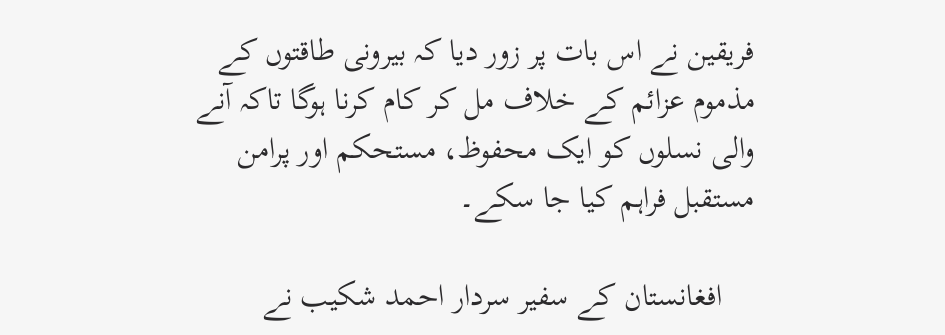فریقین نے اس بات پر زور دیا کہ بیرونی طاقتوں کے مذموم عزائم کے خلاف مل کر کام کرنا ہوگا تاکہ آنے والی نسلوں کو ایک محفوظ، مستحکم اور پرامن مستقبل فراہم کیا جا سکے۔

    افغانستان کے سفیر سردار احمد شکیب نے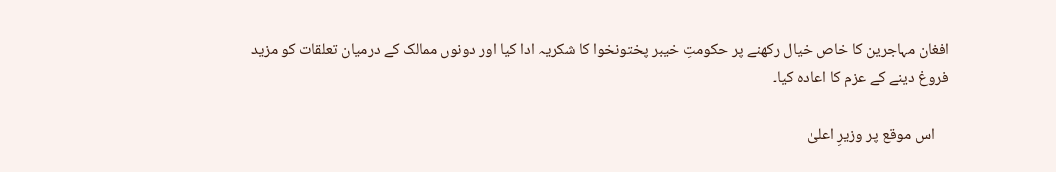افغان مہاجرین کا خاص خیال رکھنے پر حکومتِ خیبر پختونخوا کا شکریہ ادا کیا اور دونوں ممالک کے درمیان تعلقات کو مزید فروغ دینے کے عزم کا اعادہ کیا۔

    اس موقع پر وزیرِ اعلیٰ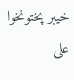خیبر پختونخوا علی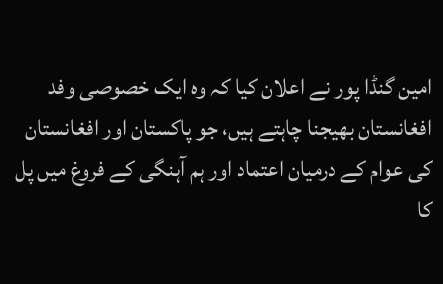امین گنڈا پور نے اعلان کیا کہ وہ ایک خصوصی وفد افغانستان بھیجنا چاہتے ہیں، جو پاکستان اور افغانستان کی عوام کے درمیان اعتماد اور ہم آہنگی کے فروغ میں پل کا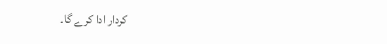کردار ادا کرے گا۔